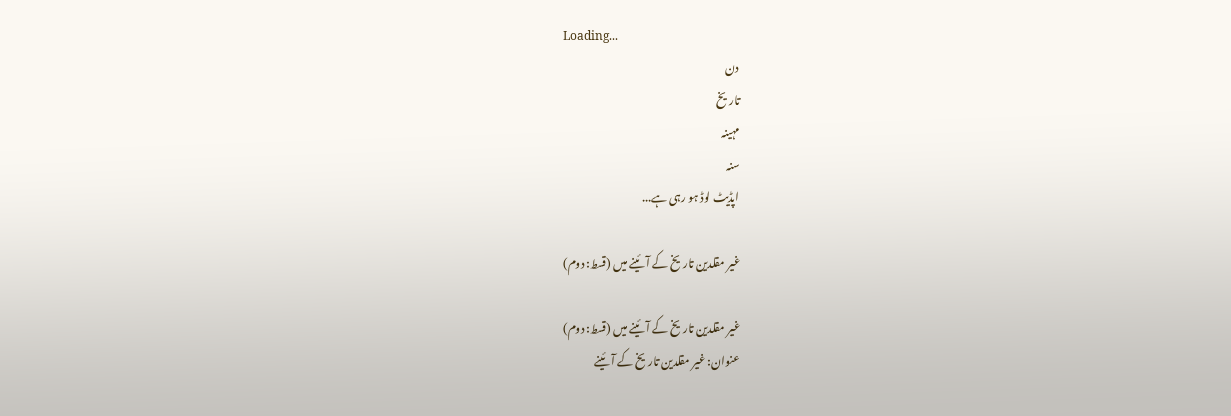Loading...
دن
تاریخ
مہینہ
سنہ
اپڈیٹ لوڈ ہو رہی ہے...

غیر مقلدین تاریخ کے آئینے میں (قسط: دوم)

غیر مقلدین تاریخ کے آئینے میں (قسط: دوم)
عنوان: غیر مقلدین تاریخ کے آئینے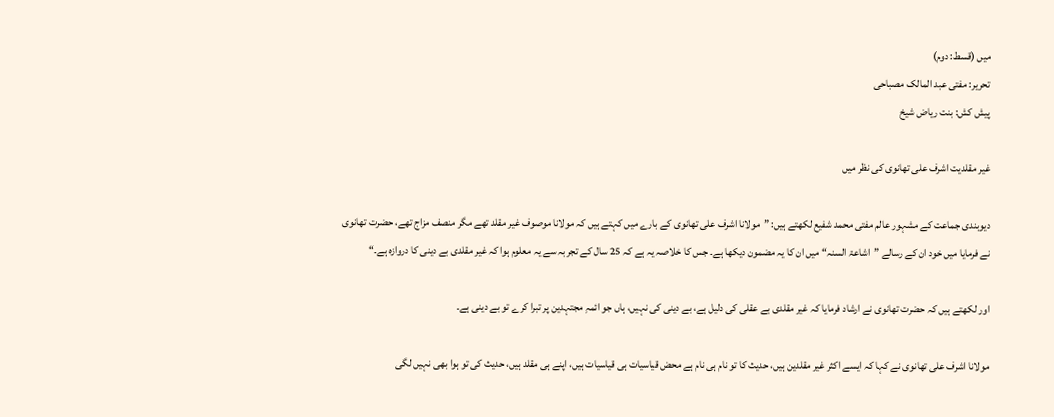میں (قسط: دوم)
تحریر: مفتی عبد المالک مصباحی
پیش کش: بنت ریاض شیخ

غیر مقلدیت اشرف علی تھانوی کی نظر میں

دیوبندی جماعت کے مشہور عالم مفتی محمد شفیع لکھتے ہیں: ”مولانا اشرف علی تھانوی کے بارے میں کہتے ہیں کہ مولانا موصوف غیر مقلد تھے مگر منصف مزاج تھے، حضرت تھانوی نے فرمایا میں خود ان کے رسالے ”اشاعۃ السنہ“ میں ان کا یہ مضمون دیکھا ہے۔ جس کا خلاصہ یہ ہے کہ 25 سال کے تجربہ سے یہ معلوم ہوا کہ غیر مقلدی بے دینی کا دروازہ ہے۔“

اور لکھتے ہیں کہ حضرت تھانوی نے ارشاد فرمایا کہ غیر مقلدی بے عقلی کی دلیل ہے، بے دینی کی نہیں، ہاں جو ائمہِ مجتہدین پر تبرا کرے تو بے دینی ہے۔

مولانا اشرف علی تھانوی نے کہا کہ ایسے اکثر غیر مقلدین ہیں، حدیث کا تو نام ہی نام ہے محض قیاسیات ہی قیاسیات ہیں، اپنے ہی مقلد ہیں، حدیث کی تو ہوا بھی نہیں لگی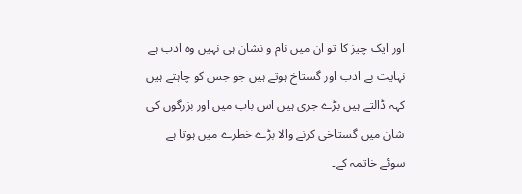اور ایک چیز کا تو ان میں نام و نشان ہی نہیں وہ ادب ہے نہایت بے ادب اور گستاخ ہوتے ہیں جو جس کو چاہتے ہیں کہہ ڈالتے ہیں بڑے جری ہیں اس باب میں اور بزرگوں کی شان میں گستاخی کرنے والا بڑے خطرے میں ہوتا ہے سوئے خاتمہ کے۔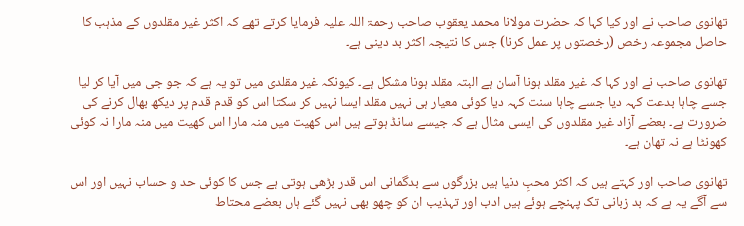تھانوی صاحب نے اور کیا کہا کہ حضرت مولانا محمد یعقوب صاحب رحمۃ اللہ علیہ فرمایا کرتے تھے کہ اکثر غیر مقلدوں کے مذہب کا حاصل مجموعہ رخص (رخصتوں پر عمل کرنا) جس کا نتیجہ اکثر بد دینی ہے۔

تھانوی صاحب نے اور کہا کہ غیر مقلد ہونا آسان ہے البتہ مقلد ہونا مشکل ہے۔ کیونکہ غیر مقلدی میں تو یہ ہے کہ جو جی میں آیا کر لیا جسے چاہا بدعت کہہ دیا جسے چاہا سنت کہہ دیا کوئی معیار ہی نہیں مقلد ایسا نہیں کر سکتا اس کو قدم قدم پر دیکھ بھال کرنے کی ضرورت ہے۔ بعضے آزاد غیر مقلدوں کی ایسی مثال ہے کہ جیسے سانڈ ہوتے ہیں اس کھیت میں منہ مارا اس کھیت میں منہ مارا نہ کوئی کھونٹا ہے نہ تھان ہے۔

تھانوی صاحب اور کہتے ہیں کہ اکثر محبِ دنیا ہیں بزرگوں سے بدگمانی اس قدر بڑھی ہوتی ہے جس کا کوئی حد و حساب نہیں اور اس سے آگے یہ ہے کہ بد زبانی تک پہنچے ہوئے ہیں ادب اور تہذیب ان کو چھو بھی نہیں گئے ہاں بعضے محتاط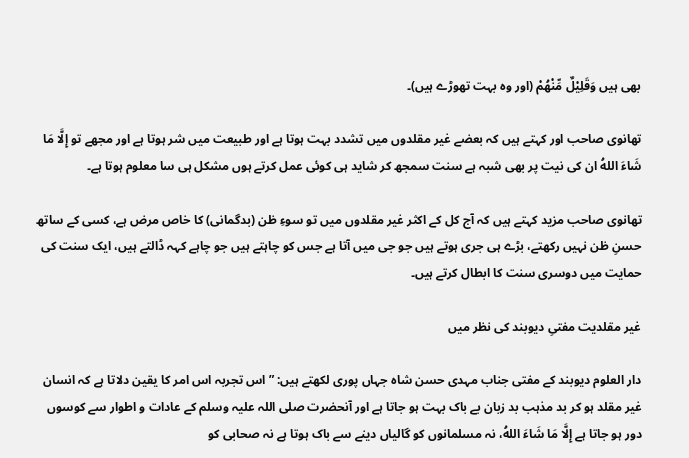بھی ہیں وَقَلِيْلٌ مِّنْهُمْ (اور وہ بہت تھوڑے ہیں)۔

تھانوی صاحب اور کہتے ہیں کہ بعضے غیر مقلدوں میں تشدد بہت ہوتا ہے اور طبیعت میں شر ہوتا ہے اور مجھے تو إِلَّا مَا شَاءَ اللهُ ان کی نیت پر بھی شبہ ہے سنت سمجھ کر شاید ہی کوئی عمل کرتے ہوں مشکل ہی سا معلوم ہوتا ہے۔

تھانوی صاحب مزید کہتے ہیں کہ آج کل کے اکثر غیر مقلدوں میں تو سوءِ ظن (بدگمانی) کا خاص مرض ہے، کسی کے ساتھ حسنِ ظن نہیں رکھتے، بڑے ہی جری ہوتے ہیں جو جی میں آتا ہے جس کو چاہتے ہیں جو چاہے کہہ ڈالتے ہیں، ایک سنت کی حمایت میں دوسری سنت کا ابطال کرتے ہیں۔

غیر مقلدیت مفتیِ دیوبند کی نظر میں

دار العلوم دیوبند کے مفتی جناب مہدی حسن شاہ جہاں پوری لکھتے ہیں: ”اس تجربہ اس امر کا یقین دلاتا ہے کہ انسان غیر مقلد ہو کر بد مذہب بد زبان بے باک بہت ہو جاتا ہے اور آنحضرت صلی اللہ علیہ وسلم کے عادات و اطوار سے کوسوں دور ہو جاتا ہے إِلَّا مَا شَاءَ اللهُ، نہ مسلمانوں کو گالیاں دینے سے باک ہوتا ہے نہ صحابی کو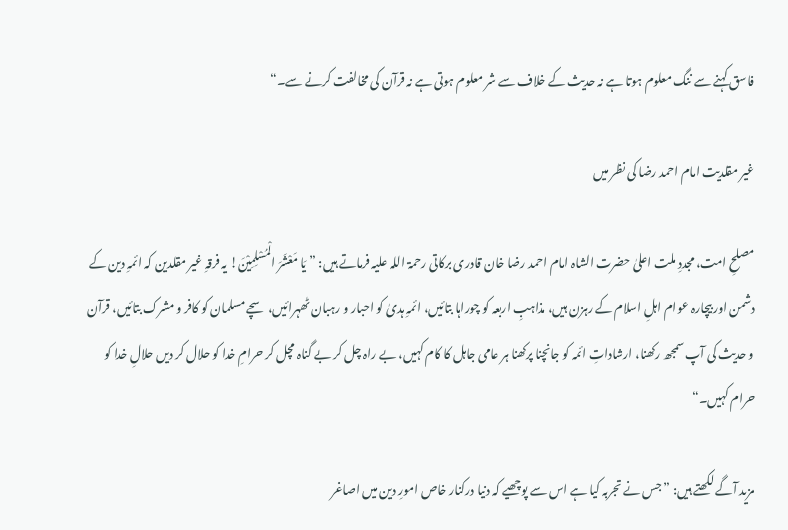فاسق کہنے سے ننگ معلوم ہوتا ہے نہ حدیث کے خلاف سے شر معلوم ہوتی ہے نہ قرآن کی مخالفت کرنے سے۔“

غیر مقلدیت امام احمد رضا کی نظر میں

مصلحِ امت، مجددِ ملت اعلیٰ حضرت الشاہ امام احمد رضا خان قادری برکاتی رحمۃ اللہ علیہ فرماتے ہیں: ”يَا مَعْشَرَ الْمُسْلِمِيْنَ! یہ فرقہِ غیر مقلدین کہ ائمہِ دین کے دشمن اور بیچارہ عوام اہلِ اسلام کے رہزن ہیں، مذاہبِ اربعہ کو چوراہا بتائیں، ائمہِ ہدیٰ کو احبار و رہبان ٹھہرائیں، سچے مسلمان کو کافر و مشرک بتائیں، قرآن و حدیث کی آپ سمجھ رکھنا، ارشاداتِ ائمہ کو جانچنا پرکھنا ہر عامی جاہل کا کام کہیں، بے راہ چل کر بے گناہ مچل کر حرامِ خدا کو حلال کر دیں حلالِ خدا کو حرام کہیں۔“

مزید آگے لکھتے ہیں: ”جس نے تجربہ کیا ہے اس سے پوچھیے کہ دنیا درکنار خاص امورِ دین میں اصاغر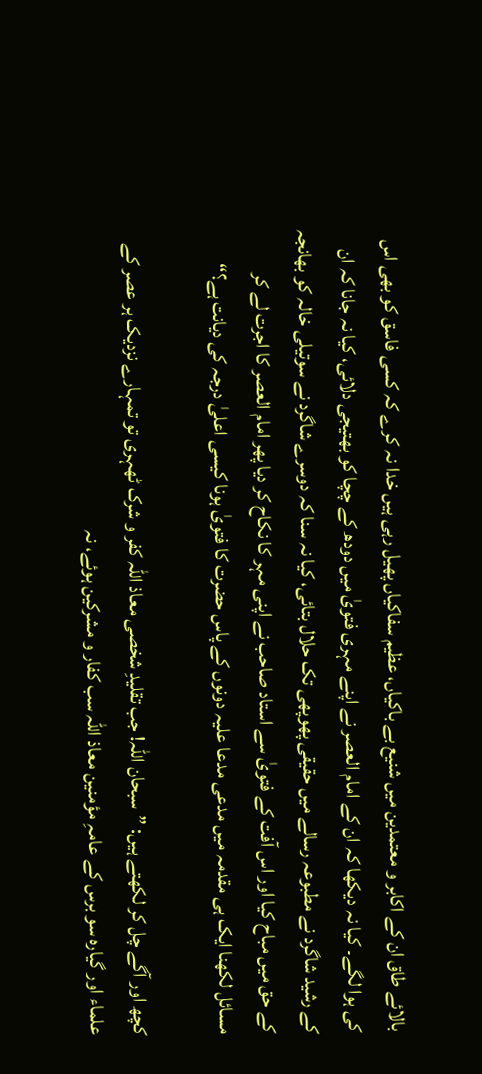بالائے طاق ان کے اکابر و معتمدین میں شنیع بے باکیاں، عظیم سفاکیاں پھیل رہی ہیں خدا نہ کرے کہ کسی فاسق کو بھی اس کی ہوا لگے۔ کیا نہ دیکھا کہ ان کے امام العصر نے اپنے مہری فتویٰ میں دودھ کے چچا کو بھتیجی دلائی، کیا نہ جانا کہ ان کے رشید شاگرد نے مطبوعہ رسالے میں حقیقی پھوپھی تک حلال بتائی، کیا نہ سنا کہ دوسرے شاگرد نے سوتیلی خالہ کو بھانجہ کے حق میں مباح کیا اور اس آفت کے فتویٰ سے استاد صاحب نے اپنی مہر کا نکاح کر دیا پھر امام العصر کا اجرت لے کر مسائل لکھنا ایک ہی مقدمہ میں مدعی مدعا علیہ دونوں کے پاس حضرت کا فتویٰ ہونا کیسی اعلیٰ درجہ کی دیانت ہے؟“

کچھ اور آگے چل کر لکھتے ہیں: ”سبحان اللہ! جب تقلیدِ شخصی معاذ اللہ کفر و شرک ٹھہری تو تمہارے نزدیک ہر عصر کے علماء اور گیارہ سو برس کے عامہِ مؤمنین معاذ اللہ سب کفار و مشرکین ہوئے، نہ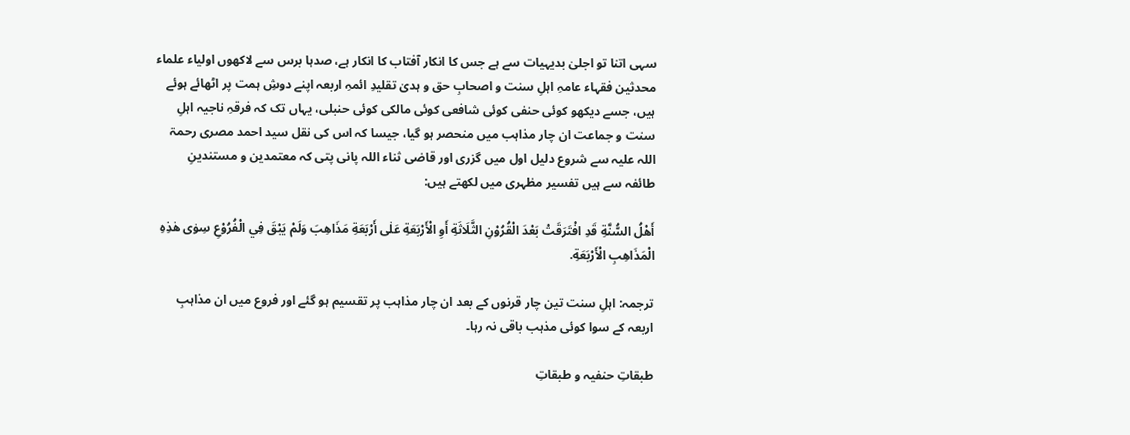سہی اتنا تو اجلیٰ بدیہیات سے ہے جس کا انکار آفتاب کا انکار ہے، صدہا برس سے لاکھوں اولیاء علماء محدثین فقہاء عامہِ اہلِ سنت و اصحابِ حق و ہدیٰ تقلیدِ ائمہِ اربعہ اپنے دوشِ ہمت پر اٹھائے ہوئے ہیں، جسے دیکھو کوئی حنفی کوئی شافعی کوئی مالکی کوئی حنبلی، یہاں تک کہ فرقہِ ناجیہ اہلِ سنت و جماعت ان چار مذاہب میں منحصر ہو گیا، جیسا کہ اس کی نقل سید احمد مصری رحمۃ اللہ علیہ سے شروع دلیل اول میں گزری اور قاضی ثناء اللہ پانی پتی کہ معتمدین و مستندینِ طائفہ سے ہیں تفسیر مظہری میں لکھتے ہیں:

أَهْلُ السُّنَّةِ قَدِ افْتَرَقَتْ بَعْدَ الْقُرُوْنِ الثَّلَاثَةِ أَوِ الْأَرْبَعَةِ عَلٰى أَرْبَعَةِ مَذَاهِبَ وَلَمْ يَبْقَ فِي الْفُرُوْعِ سِوٰى هٰذِهِ الْمَذَاهِبِ الْأَرْبَعَةِ.

ترجمہ: اہلِ سنت تین چار قرنوں کے بعد ان چار مذاہب پر تقسیم ہو گئے اور فروع میں ان مذاہبِ اربعہ کے سوا کوئی مذہب باقی نہ رہا۔

طبقاتِ حنفیہ و طبقاتِ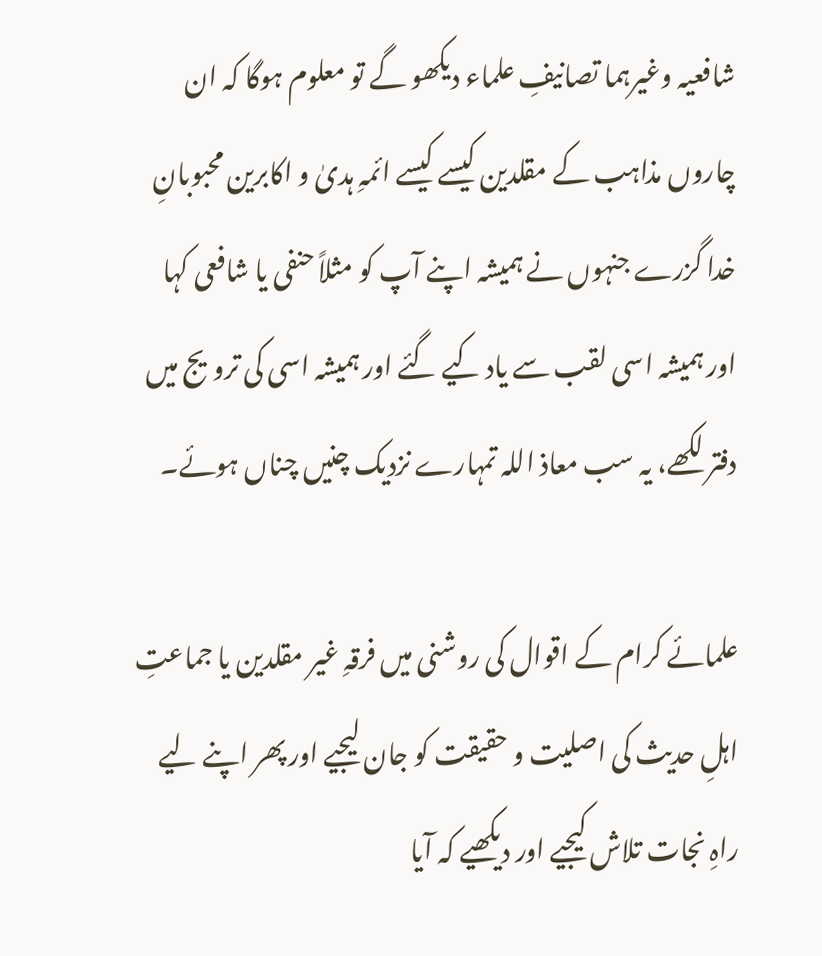شافعیہ وغیرہما تصانیفِ علماء دیکھو گے تو معلوم ہوگا کہ ان چاروں مذاہب کے مقلدین کیسے کیسے ائمہِ ہدیٰ و اکابرین محبوبانِ خدا گزرے جنہوں نے ہمیشہ اپنے آپ کو مثلاً حنفی یا شافعی کہا اور ہمیشہ اسی لقب سے یاد کیے گئے اور ہمیشہ اسی کی ترویج میں دفتر لکھے، یہ سب معاذ اللہ تمہارے نزدیک چنیں چناں ہوئے۔

علمائے کرام کے اقوال کی روشنی میں فرقہِ غیر مقلدین یا جماعتِ اہلِ حدیث کی اصلیت و حقیقت کو جان لیجیے اور پھر اپنے لیے راہِ نجات تلاش کیجیے اور دیکھیے کہ آیا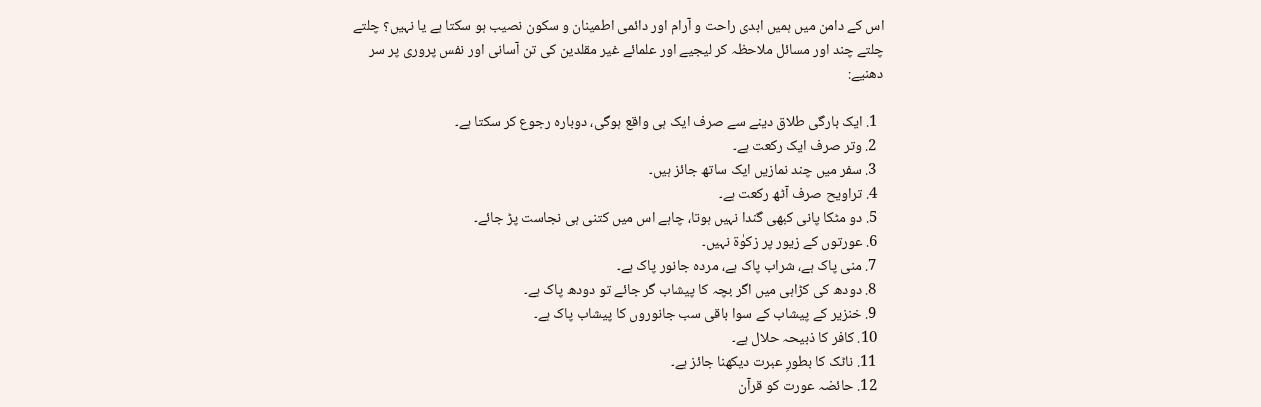اس کے دامن میں ہمیں ابدی راحت و آرام اور دائمی اطمینان و سکون نصیب ہو سکتا ہے یا نہیں؟ چلتے چلتے چند اور مسائل ملاحظہ کر لیجیے اور علمائے غیر مقلدین کی تن آسانی اور نفس پروری پر سر دھنیے:

  1. ایک بارگی طلاق دینے سے صرف ایک ہی واقع ہوگی، دوبارہ رجوع کر سکتا ہے۔
  2. وتر صرف ایک رکعت ہے۔
  3. سفر میں چند نمازیں ایک ساتھ جائز ہیں۔
  4. تراویح صرف آٹھ رکعت ہے۔
  5. دو مٹکا پانی کبھی گندا نہیں ہوتا، چاہے اس میں کتنی ہی نجاست پڑ جائے۔
  6. عورتوں کے زیور پر زکوٰۃ نہیں۔
  7. منی پاک ہے، شراب پاک ہے، مردہ جانور پاک ہے۔
  8. دودھ کی کڑاہی میں اگر بچہ کا پیشاب گر جائے تو دودھ پاک ہے۔
  9. خنزیر کے پیشاب کے سوا باقی سب جانوروں کا پیشاب پاک ہے۔
  10. کافر کا ذبیحہ حلال ہے۔
  11. ناٹک کا بطورِ عبرت دیکھنا جائز ہے۔
  12. حائضہ عورت کو قرآن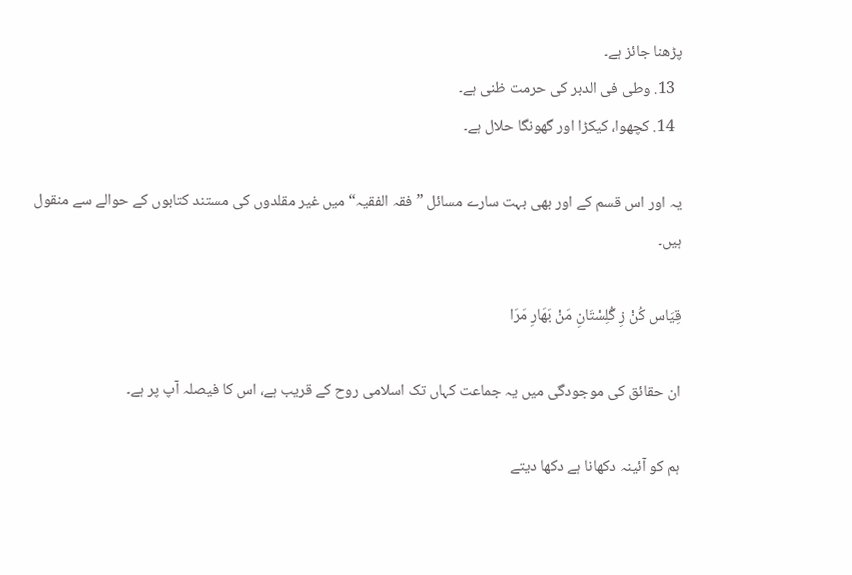پڑھنا جائز ہے۔
  13. وطی فی الدبر کی حرمت ظنی ہے۔
  14. کچھوا، کیکڑا اور گھونگا حلال ہے۔

یہ اور اس قسم کے اور بھی بہت سارے مسائل ”فقہ الفقیہ“ میں غیر مقلدوں کی مستند کتابوں کے حوالے سے منقول ہیں۔

قِيَاس كُنْ زِ گُلِسْتَانِ مَنْ بَهَارِ مَرَا

ان حقائق کی موجودگی میں یہ جماعت کہاں تک اسلامی روح کے قریب ہے، اس کا فیصلہ آپ پر ہے۔

ہم کو آئینہ دکھانا ہے دکھا دیتے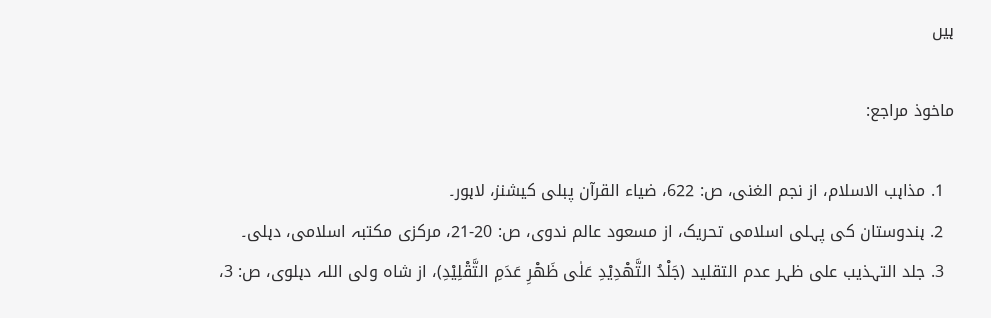ہیں

ماخوذ مراجع:

  1. مذاہب الاسلام، از نجم الغنی، ص: 622، ضیاء القرآن پبلی کیشنز، لاہور۔
  2. ہندوستان کی پہلی اسلامی تحریک، از مسعود عالم ندوی، ص: 20-21، مرکزی مکتبہ اسلامی، دہلی۔
  3. جلد التہذیب علی ظہر عدم التقلید (جَلْدُ التَّهْدِيْدِ عَلٰى ظَهْرِ عَدَمِ التَّقْلِيْدِ)، از شاہ ولی اللہ دہلوی، ص: 3،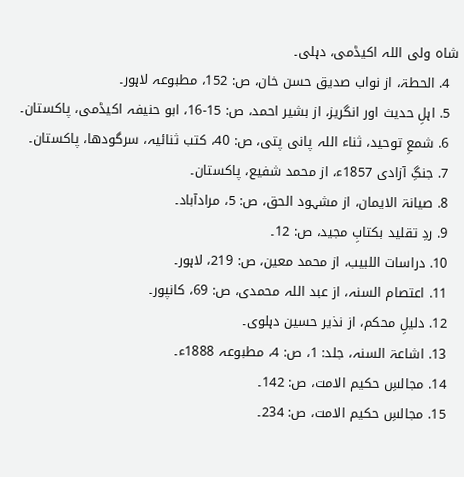شاہ ولی اللہ اکیڈمی، دہلی۔
  4. الحطۃ، از نواب صدیق حسن خان، ص: 152، مطبوعہ لاہور۔
  5. اہلِ حدیث اور انگریز، از بشیر احمد، ص: 15-16، ابو حنیفہ اکیڈمی، پاکستان۔
  6. شمعِ توحید، ثناء اللہ پانی پتی، ص: 40، کتب ثنائیہ، سرگودھا، پاکستان۔
  7. جنگِ آزادی 1857ء، از محمد شفیع، پاکستان۔
  8. صیانۃ الایمان، از مشہود الحق، ص: 5، مرادآباد۔
  9. ردِ تقلید بکتابِ مجید، ص: 12۔
  10. دراسات اللبیب، از محمد معین، ص: 219، لاہور۔
  11. اعتصام السنہ، از عبد اللہ محمدی، ص: 69، کانپور۔
  12. دلیلِ محکم، از نذیر حسین دہلوی۔
  13. اشاعۃ السنہ، جلد: 1، ص: 4، مطبوعہ 1888ء۔
  14. مجالسِ حکیم الامت، ص: 142۔
  15. مجالسِ حکیم الامت، ص: 234۔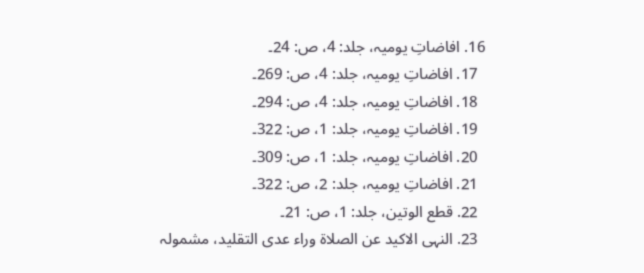16. افاضاتِ یومیہ، جلد: 4، ص: 24۔
  17. افاضاتِ یومیہ، جلد: 4، ص: 269۔
  18. افاضاتِ یومیہ، جلد: 4، ص: 294۔
  19. افاضاتِ یومیہ، جلد: 1، ص: 322۔
  20. افاضاتِ یومیہ، جلد: 1، ص: 309۔
  21. افاضاتِ یومیہ، جلد: 2، ص: 322۔
  22. قطع الوتین، جلد: 1، ص: 21۔
  23. النہی الاکید عن الصلاۃ وراء عدی التقلید، مشمولہ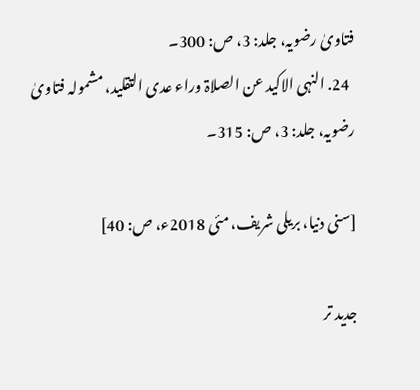فتاویٰ رضویہ، جلد: 3، ص: 300۔
  24. النہی الاکید عن الصلاۃ وراء عدی التقلید، مشمولہ فتاویٰ رضویہ، جلد: 3، ص: 315۔

[سنی دنیا، بریلی شریف، مئی 2018ء، ص: 40]

جدید تر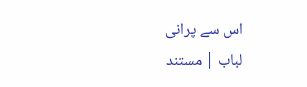اس سے پرانی
لباب | مستند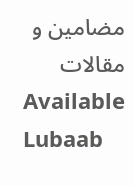مضامین و مقالات
Available
Lubaab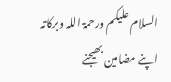السلام علیکم ورحمۃ اللہ وبرکاتہ
اپنے مضامین بھیجنے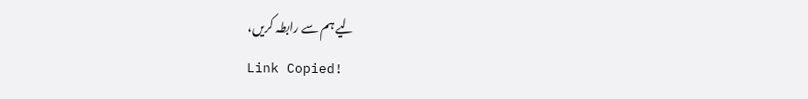لیے ہم سے رابطہ کریں،
Link Copied!